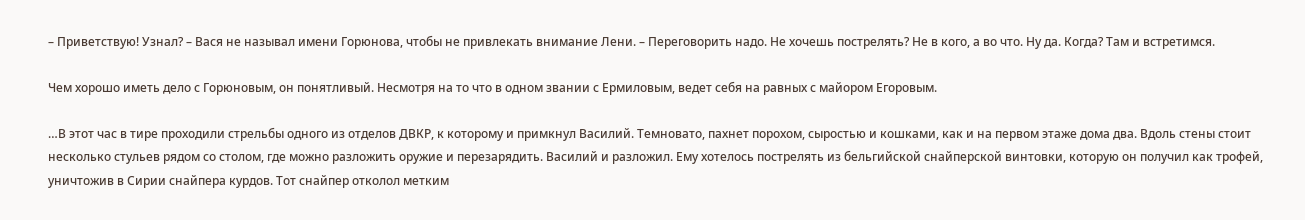– Приветствую! Узнал? – Вася не называл имени Горюнова, чтобы не привлекать внимание Лени. – Переговорить надо. Не хочешь пострелять? Не в кого, а во что. Ну да. Когда? Там и встретимся.

Чем хорошо иметь дело с Горюновым, он понятливый. Несмотря на то что в одном звании с Ермиловым, ведет себя на равных с майором Егоровым.

…В этот час в тире проходили стрельбы одного из отделов ДВКР, к которому и примкнул Василий. Темновато, пахнет порохом, сыростью и кошками, как и на первом этаже дома два. Вдоль стены стоит несколько стульев рядом со столом, где можно разложить оружие и перезарядить. Василий и разложил. Ему хотелось пострелять из бельгийской снайперской винтовки, которую он получил как трофей, уничтожив в Сирии снайпера курдов. Тот снайпер отколол метким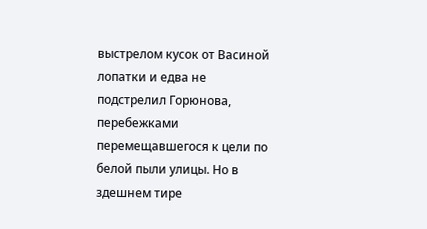выстрелом кусок от Васиной лопатки и едва не подстрелил Горюнова, перебежками перемещавшегося к цели по белой пыли улицы. Но в здешнем тире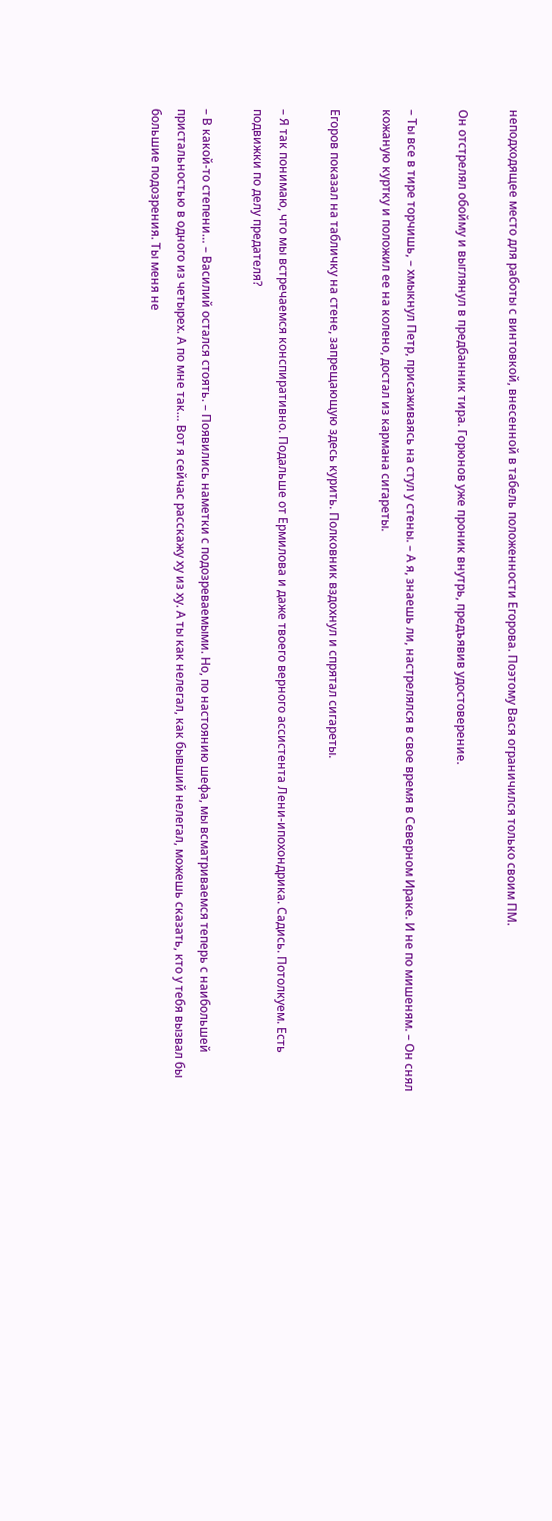неподходящее место для работы с винтовкой, внесенной в табель положенности Егорова. Поэтому Вася ограничился только своим ПМ.

Он отстрелял обойму и выглянул в предбанник тира. Горюнов уже проник внутрь, предъявив удостоверение.

– Ты все в тире торчишь, – хмыкнул Петр, присаживаясь на стул у стены. – А я, знаешь ли, настрелялся в свое время в Северном Ираке. И не по мишеням. – Он снял кожаную куртку и положил ее на колено, достал из кармана сигареты.

Егоров показал на табличку на стене, запрещающую здесь курить. Полковник вздохнул и спрятал сигареты.

– Я так понимаю, что мы встречаемся конспиративно. Подальше от Ермилова и даже твоего верного ассистента Лени-ипохондрика. Садись. Потолкуем. Есть подвижки по делу предателя?

– В какой-то степени… – Василий остался стоять. – Появились наметки с подозреваемыми. Но, по настоянию шефа, мы всматриваемся теперь с наибольшей пристальностью в одного из четырех. А по мне так… Вот я сейчас расскажу ху из ху. А ты как нелегал, как бывший нелегал, можешь сказать, кто у тебя вызвал бы большие подозрения. Ты меня не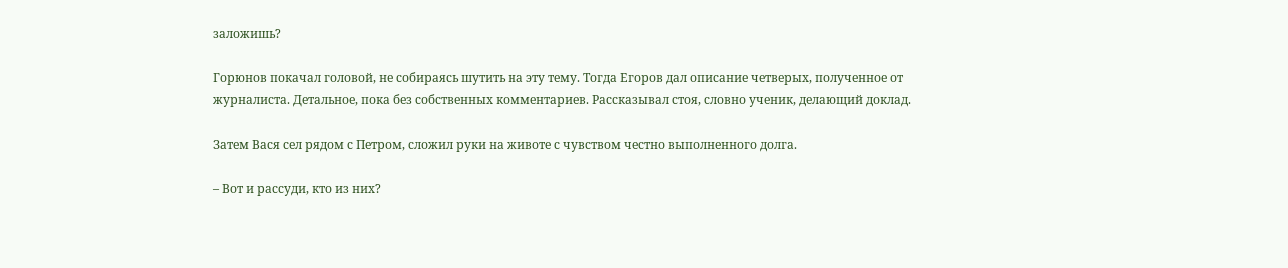заложишь?

Горюнов покачал головой, не собираясь шутить на эту тему. Тогда Егоров дал описание четверых, полученное от журналиста. Детальное, пока без собственных комментариев. Рассказывал стоя, словно ученик, делающий доклад.

Затем Вася сел рядом с Петром, сложил руки на животе с чувством честно выполненного долга.

– Вот и рассуди, кто из них?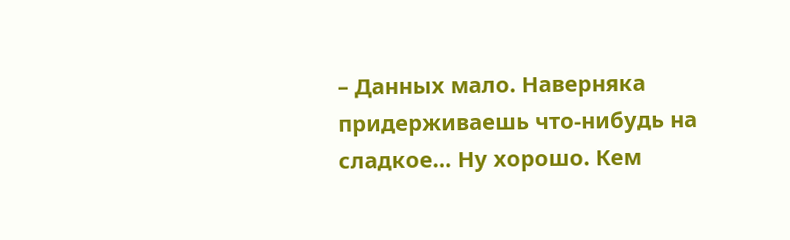– Данных мало. Наверняка придерживаешь что-нибудь на сладкое… Ну хорошо. Кем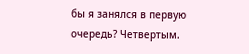бы я занялся в первую очередь? Четвертым.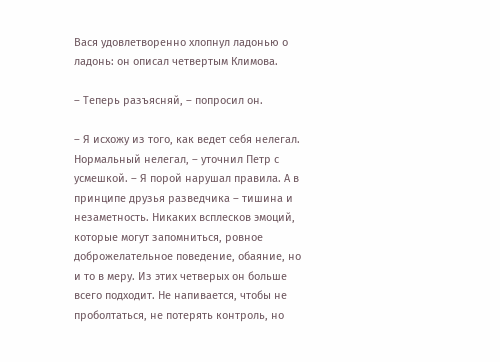Вася удовлетворенно хлопнул ладонью о ладонь: он описал четвертым Климова.

– Теперь разъясняй, – попросил он.

– Я исхожу из того, как ведет себя нелегал. Нормальный нелегал, – уточнил Петр с усмешкой. – Я порой нарушал правила. А в принципе друзья разведчика – тишина и незаметность. Никаких всплесков эмоций, которые могут запомниться, ровное доброжелательное поведение, обаяние, но и то в меру. Из этих четверых он больше всего подходит. Не напивается, чтобы не проболтаться, не потерять контроль, но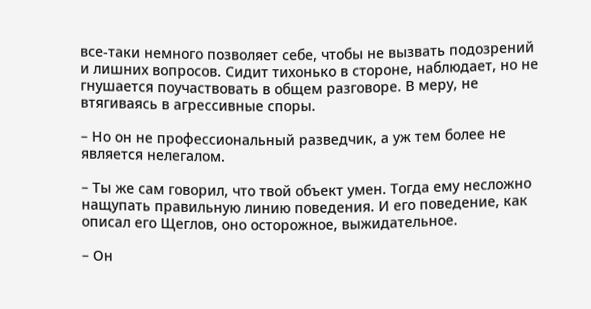все-таки немного позволяет себе, чтобы не вызвать подозрений и лишних вопросов. Сидит тихонько в стороне, наблюдает, но не гнушается поучаствовать в общем разговоре. В меру, не втягиваясь в агрессивные споры.

– Но он не профессиональный разведчик, а уж тем более не является нелегалом.

– Ты же сам говорил, что твой объект умен. Тогда ему несложно нащупать правильную линию поведения. И его поведение, как описал его Щеглов, оно осторожное, выжидательное.

– Он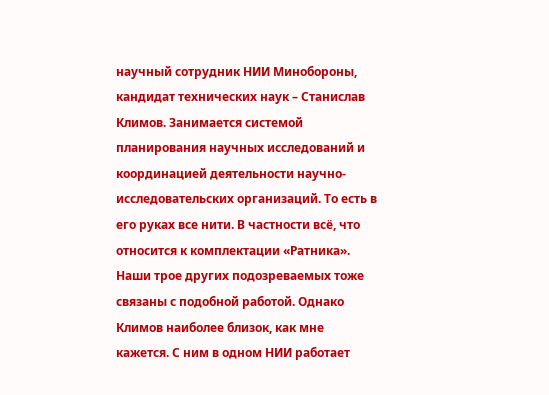научный сотрудник НИИ Минобороны, кандидат технических наук – Станислав Климов. Занимается системой планирования научных исследований и координацией деятельности научно-исследовательских организаций. То есть в его руках все нити. В частности всё, что относится к комплектации «Ратника». Наши трое других подозреваемых тоже связаны с подобной работой. Однако Климов наиболее близок, как мне кажется. С ним в одном НИИ работает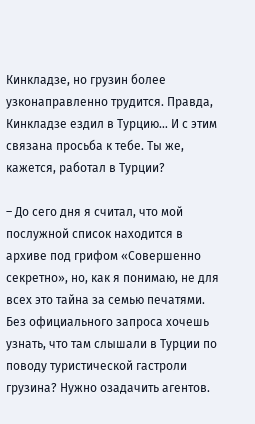Кинкладзе, но грузин более узконаправленно трудится. Правда, Кинкладзе ездил в Турцию… И с этим связана просьба к тебе. Ты же, кажется, работал в Турции?

– До сего дня я считал, что мой послужной список находится в архиве под грифом «Совершенно секретно», но, как я понимаю, не для всех это тайна за семью печатями. Без официального запроса хочешь узнать, что там слышали в Турции по поводу туристической гастроли грузина? Нужно озадачить агентов.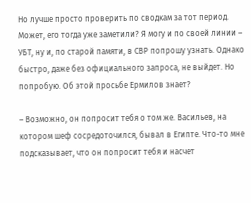Но лучше просто проверить по сводкам за тот период. Может, его тогда уже заметили? Я могу и по своей линии – УБТ, ну и, по старой памяти, в СВР попрошу узнать. Однако быстро, даже без официального запроса, не выйдет. Но попробую. Об этой просьбе Ермилов знает?

– Возможно, он попросит тебя о том же. Васильев, на котором шеф сосредоточился, бывал в Египте. Что-то мне подсказывает, что он попросит тебя и насчет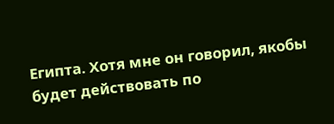Египта. Хотя мне он говорил, якобы будет действовать по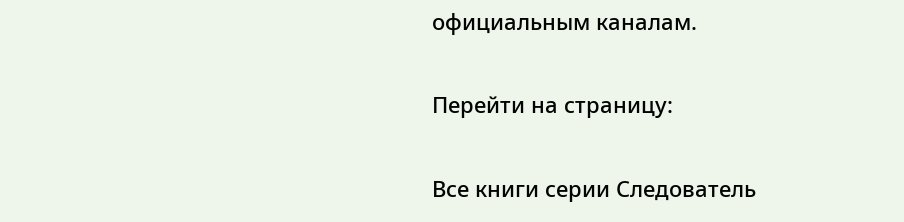официальным каналам.

Перейти на страницу:

Все книги серии Следователь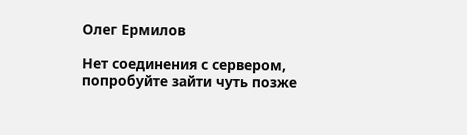Олег Ермилов

Нет соединения с сервером, попробуйте зайти чуть позже